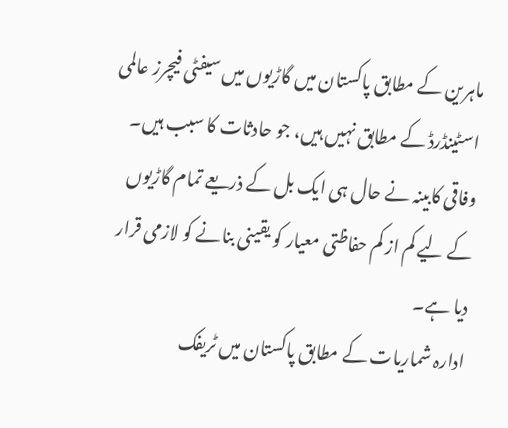ماہرین کے مطابق پاکستان میں گاڑیوں میں سیفٹی فیچرز عالمی اسٹینڈرڈ کے مطابق نہیں ہیں، جو حادثات کا سبب ہیں۔ وفاقی کابینہ نے حال ہی ایک بل کے ذریعے تمام گاڑیوں کے لیے کم از کم حفاظتی معیار کو یقینی بنانے کو لازمی قرار دیا ہے۔
ادارہ شماریات کے مطابق پاکستان میں ٹریفک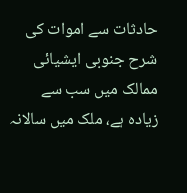حادثات سے اموات کی شرح جنوبی ایشیائی ممالک میں سب سے زیادہ ہے، ملک میں سالانہ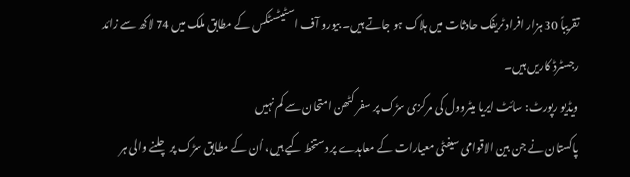تقریباً 30 ہزار افراد ٹریفک حادثات میں ہلاک ہو جاتے ہیں۔ بیورو آف اسٹیٹسٹکس کے مطابق ملک میں 74 لاکھ سے زائد رجسٹرڈ کاریں ہیں۔
ویڈیو رپورٹ: سائٹ ایریا میٹروول کی مرکزی سڑک پر سفر کٹھن امتحان سے کم نہیں
پاکستان نے جن بین الاقوامی سیفٹی معیارات کے معاہدے پر دستخط کیے ہیں، اُن کے مطابق سڑک پر چلنے والی ہر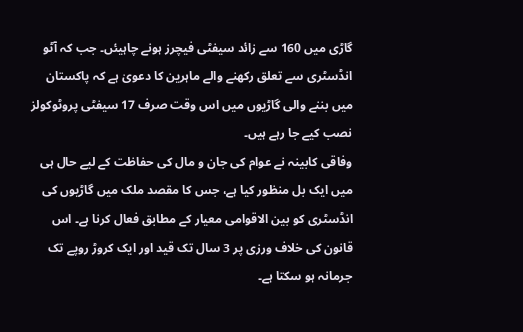گاڑی میں 160 سے زائد سیفٹی فیچرز ہونے چاہیئں۔ جب کہ آٹو انڈسٹری سے تعلق رکھنے والے ماہرین کا دعویٰ ہے کہ پاکستان میں بننے والی گاڑیوں میں اس وقت صرف 17 سیفٹی پروٹوکولز نصب کیے جا رہے ہیں۔
وفاقی کابینہ نے عوام کی جان و مال کی حفاظت کے لیے حال ہی میں ایک بل منظور کیا ہے، جس کا مقصد ملک میں گاڑیوں کی انڈسٹری کو بین الاقوامی معیار کے مطابق فعال کرنا ہے۔ اس قانون کی خلاف ورزی پر 3 سال تک قید اور ایک کروڑ روپے تک جرمانہ ہو سکتا ہے۔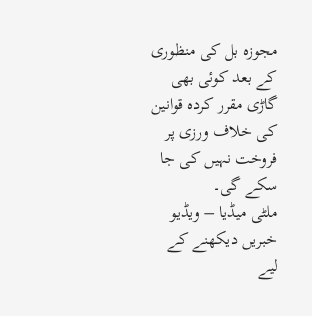مجوزہ بل کی منظوری کے بعد کوئی بھی گاڑی مقرر کردہ قوانین کی خلاف ورزی پر فروخت نہیں کی جا سکے گی۔
ملٹی میڈیا – ویڈیو خبریں دیکھنے کے لیے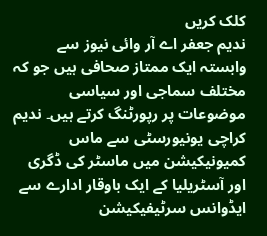کلک کریں
ندیم جعفر اے آر وائی نیوز سے وابستہ ایک ممتاز صحافی ہیں جو کہ مختلف سماجی اور سیاسی موضوعات پر رپورٹنگ کرتے ہیں۔ ندیم کراچی یونیورسٹی سے ماس کمیونیکیشن میں ماسٹر کی ڈگری اور آسٹریلیا کے ایک باوقار ادارے سے ایڈوانس سرٹیفیکیشن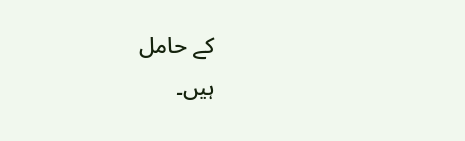کے حامل
ہیں۔